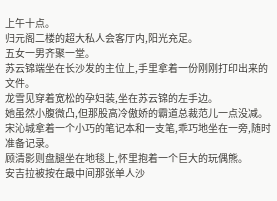上午十点。
归元阁二楼的超大私人会客厅内,阳光充足。
五女一男齐聚一堂。
苏云锦端坐在长沙发的主位上,手里拿着一份刚刚打印出来的文件。
龙雪见穿着宽松的孕妇装,坐在苏云锦的左手边。
她虽然小腹微凸,但那股高冷傲娇的霸道总裁范儿一点没减。
宋沁城拿着一个小巧的笔记本和一支笔,乖巧地坐在一旁,随时准备记录。
顾清影则盘腿坐在地毯上,怀里抱着一个巨大的玩偶熊。
安吉拉被按在最中间那张单人沙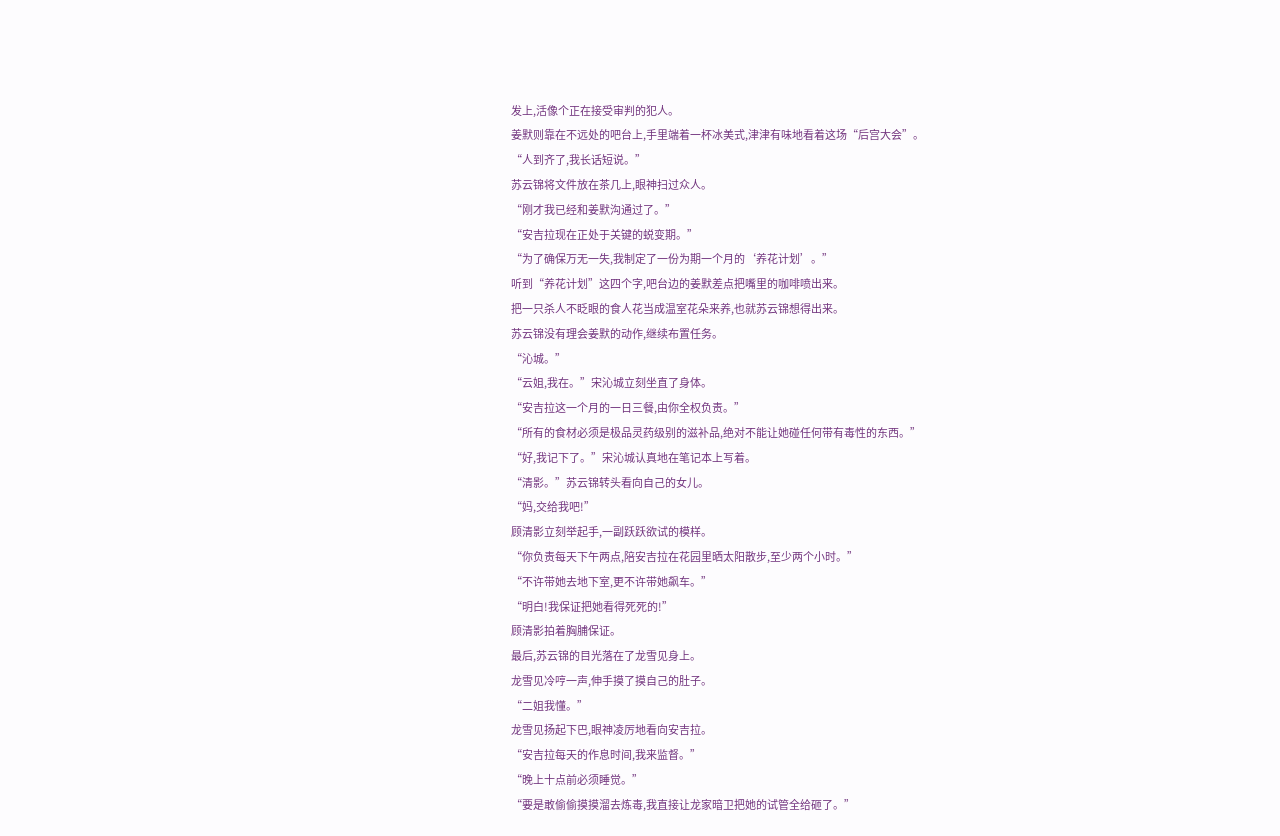发上,活像个正在接受审判的犯人。
姜默则靠在不远处的吧台上,手里端着一杯冰美式,津津有味地看着这场“后宫大会”。
“人到齐了,我长话短说。”
苏云锦将文件放在茶几上,眼神扫过众人。
“刚才我已经和姜默沟通过了。”
“安吉拉现在正处于关键的蜕变期。”
“为了确保万无一失,我制定了一份为期一个月的‘养花计划’。”
听到“养花计划”这四个字,吧台边的姜默差点把嘴里的咖啡喷出来。
把一只杀人不眨眼的食人花当成温室花朵来养,也就苏云锦想得出来。
苏云锦没有理会姜默的动作,继续布置任务。
“沁城。”
“云姐,我在。”宋沁城立刻坐直了身体。
“安吉拉这一个月的一日三餐,由你全权负责。”
“所有的食材必须是极品灵药级别的滋补品,绝对不能让她碰任何带有毒性的东西。”
“好,我记下了。”宋沁城认真地在笔记本上写着。
“清影。”苏云锦转头看向自己的女儿。
“妈,交给我吧!”
顾清影立刻举起手,一副跃跃欲试的模样。
“你负责每天下午两点,陪安吉拉在花园里晒太阳散步,至少两个小时。”
“不许带她去地下室,更不许带她飙车。”
“明白!我保证把她看得死死的!”
顾清影拍着胸脯保证。
最后,苏云锦的目光落在了龙雪见身上。
龙雪见冷哼一声,伸手摸了摸自己的肚子。
“二姐我懂。”
龙雪见扬起下巴,眼神凌厉地看向安吉拉。
“安吉拉每天的作息时间,我来监督。”
“晚上十点前必须睡觉。”
“要是敢偷偷摸摸溜去炼毒,我直接让龙家暗卫把她的试管全给砸了。”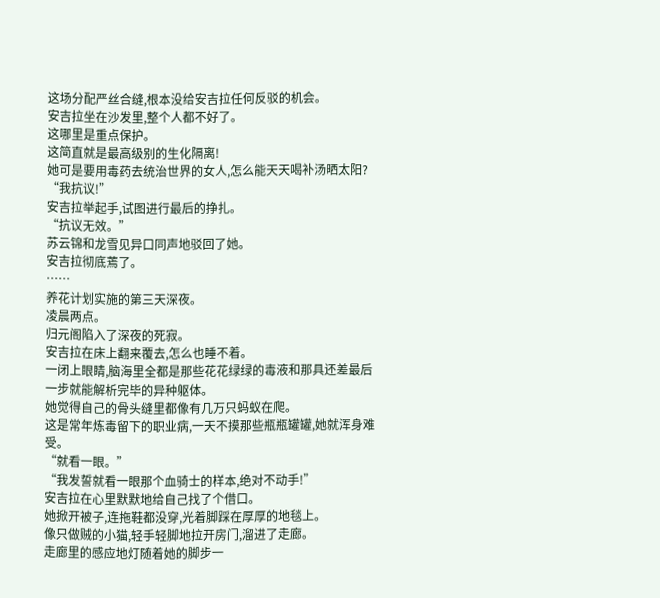这场分配严丝合缝,根本没给安吉拉任何反驳的机会。
安吉拉坐在沙发里,整个人都不好了。
这哪里是重点保护。
这简直就是最高级别的生化隔离!
她可是要用毒药去统治世界的女人,怎么能天天喝补汤晒太阳?
“我抗议!”
安吉拉举起手,试图进行最后的挣扎。
“抗议无效。”
苏云锦和龙雪见异口同声地驳回了她。
安吉拉彻底蔫了。
……
养花计划实施的第三天深夜。
凌晨两点。
归元阁陷入了深夜的死寂。
安吉拉在床上翻来覆去,怎么也睡不着。
一闭上眼睛,脑海里全都是那些花花绿绿的毒液和那具还差最后一步就能解析完毕的异种躯体。
她觉得自己的骨头缝里都像有几万只蚂蚁在爬。
这是常年炼毒留下的职业病,一天不摸那些瓶瓶罐罐,她就浑身难受。
“就看一眼。”
“我发誓就看一眼那个血骑士的样本,绝对不动手!”
安吉拉在心里默默地给自己找了个借口。
她掀开被子,连拖鞋都没穿,光着脚踩在厚厚的地毯上。
像只做贼的小猫,轻手轻脚地拉开房门,溜进了走廊。
走廊里的感应地灯随着她的脚步一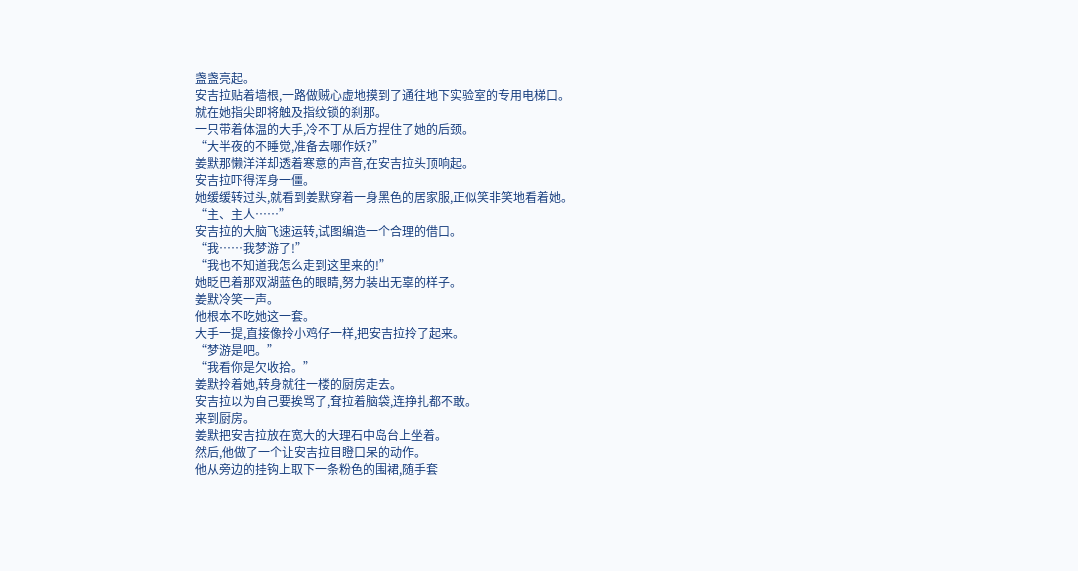盏盏亮起。
安吉拉贴着墙根,一路做贼心虚地摸到了通往地下实验室的专用电梯口。
就在她指尖即将触及指纹锁的刹那。
一只带着体温的大手,冷不丁从后方捏住了她的后颈。
“大半夜的不睡觉,准备去哪作妖?”
姜默那懒洋洋却透着寒意的声音,在安吉拉头顶响起。
安吉拉吓得浑身一僵。
她缓缓转过头,就看到姜默穿着一身黑色的居家服,正似笑非笑地看着她。
“主、主人……”
安吉拉的大脑飞速运转,试图编造一个合理的借口。
“我……我梦游了!”
“我也不知道我怎么走到这里来的!”
她眨巴着那双湖蓝色的眼睛,努力装出无辜的样子。
姜默冷笑一声。
他根本不吃她这一套。
大手一提,直接像拎小鸡仔一样,把安吉拉拎了起来。
“梦游是吧。”
“我看你是欠收拾。”
姜默拎着她,转身就往一楼的厨房走去。
安吉拉以为自己要挨骂了,耷拉着脑袋,连挣扎都不敢。
来到厨房。
姜默把安吉拉放在宽大的大理石中岛台上坐着。
然后,他做了一个让安吉拉目瞪口呆的动作。
他从旁边的挂钩上取下一条粉色的围裙,随手套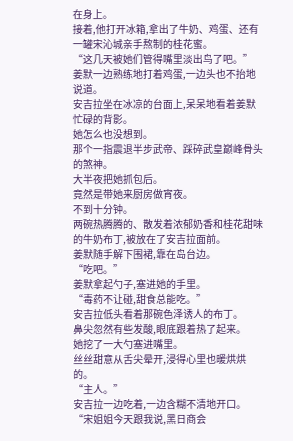在身上。
接着,他打开冰箱,拿出了牛奶、鸡蛋、还有一罐宋沁城亲手熬制的桂花蜜。
“这几天被她们管得嘴里淡出鸟了吧。”
姜默一边熟练地打着鸡蛋,一边头也不抬地说道。
安吉拉坐在冰凉的台面上,呆呆地看着姜默忙碌的背影。
她怎么也没想到。
那个一指震退半步武帝、踩碎武皇巅峰骨头的煞神。
大半夜把她抓包后。
竟然是带她来厨房做宵夜。
不到十分钟。
两碗热腾腾的、散发着浓郁奶香和桂花甜味的牛奶布丁,被放在了安吉拉面前。
姜默随手解下围裙,靠在岛台边。
“吃吧。”
姜默拿起勺子,塞进她的手里。
“毒药不让碰,甜食总能吃。”
安吉拉低头看着那碗色泽诱人的布丁。
鼻尖忽然有些发酸,眼底跟着热了起来。
她挖了一大勺塞进嘴里。
丝丝甜意从舌尖晕开,浸得心里也暖烘烘的。
“主人。”
安吉拉一边吃着,一边含糊不清地开口。
“宋姐姐今天跟我说,黑日商会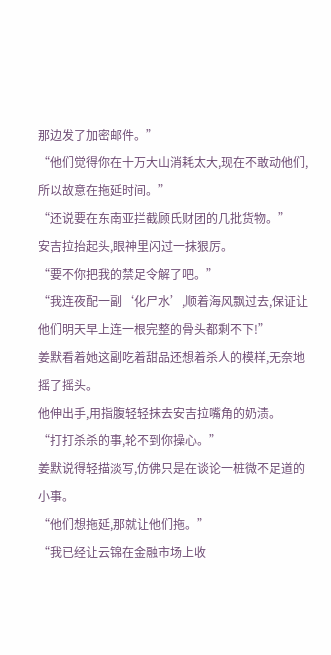那边发了加密邮件。”
“他们觉得你在十万大山消耗太大,现在不敢动他们,所以故意在拖延时间。”
“还说要在东南亚拦截顾氏财团的几批货物。”
安吉拉抬起头,眼神里闪过一抹狠厉。
“要不你把我的禁足令解了吧。”
“我连夜配一副‘化尸水’,顺着海风飘过去,保证让他们明天早上连一根完整的骨头都剩不下!”
姜默看着她这副吃着甜品还想着杀人的模样,无奈地摇了摇头。
他伸出手,用指腹轻轻抹去安吉拉嘴角的奶渍。
“打打杀杀的事,轮不到你操心。”
姜默说得轻描淡写,仿佛只是在谈论一桩微不足道的小事。
“他们想拖延,那就让他们拖。”
“我已经让云锦在金融市场上收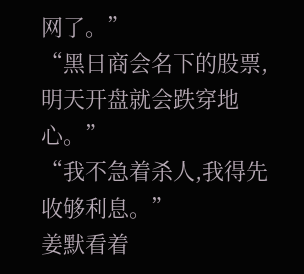网了。”
“黑日商会名下的股票,明天开盘就会跌穿地心。”
“我不急着杀人,我得先收够利息。”
姜默看着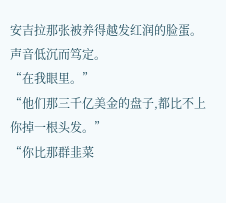安吉拉那张被养得越发红润的脸蛋。
声音低沉而笃定。
“在我眼里。”
“他们那三千亿美金的盘子,都比不上你掉一根头发。”
“你比那群韭菜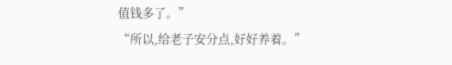值钱多了。”
“所以,给老子安分点,好好养着。”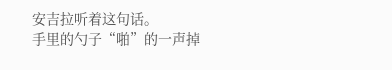安吉拉听着这句话。
手里的勺子“啪”的一声掉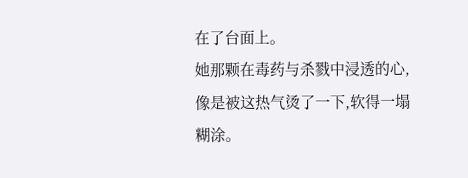在了台面上。
她那颗在毒药与杀戮中浸透的心,像是被这热气烫了一下,软得一塌糊涂。